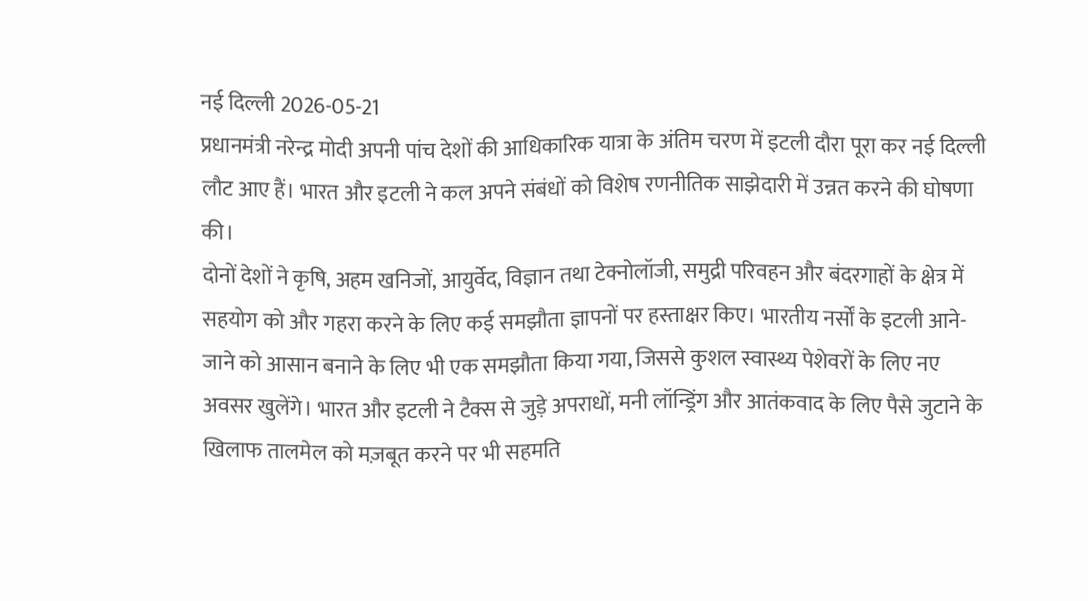नई दिल्ली 2026-05-21
प्रधानमंत्री नरेन्द्र मोदी अपनी पांच देशों की आधिकारिक यात्रा के अंतिम चरण में इटली दौरा पूरा कर नई दिल्ली लौट आए हैं। भारत और इटली ने कल अपने संबंधों को विशेष रणनीतिक साझेदारी में उन्नत करने की घोषणा की।
दोनों देशों ने कृषि, अहम खनिजों, आयुर्वेद, विज्ञान तथा टेक्नोलॉजी, समुद्री परिवहन और बंदरगाहों के क्षेत्र में सहयोग को और गहरा करने के लिए कई समझौता ज्ञापनों पर हस्ताक्षर किए। भारतीय नर्सों के इटली आने-जाने को आसान बनाने के लिए भी एक समझौता किया गया, जिससे कुशल स्वास्थ्य पेशेवरों के लिए नए अवसर खुलेंगे। भारत और इटली ने टैक्स से जुड़े अपराधों, मनी लॉन्ड्रिंग और आतंकवाद के लिए पैसे जुटाने के खिलाफ तालमेल को मज़बूत करने पर भी सहमति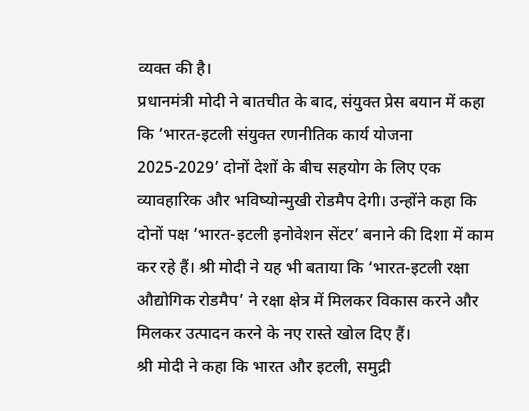व्यक्त की है।
प्रधानमंत्री मोदी ने बातचीत के बाद, संयुक्त प्रेस बयान में कहा कि ‘भारत-इटली संयुक्त रणनीतिक कार्य योजना 2025-2029’ दोनों देशों के बीच सहयोग के लिए एक व्यावहारिक और भविष्योन्मुखी रोडमैप देगी। उन्होंने कहा कि दोनों पक्ष ‘भारत-इटली इनोवेशन सेंटर’ बनाने की दिशा में काम कर रहे हैं। श्री मोदी ने यह भी बताया कि ‘भारत-इटली रक्षा औद्योगिक रोडमैप’ ने रक्षा क्षेत्र में मिलकर विकास करने और मिलकर उत्पादन करने के नए रास्ते खोल दिए हैं।
श्री मोदी ने कहा कि भारत और इटली, समुद्री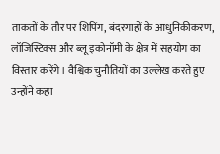ताकतों के तौर पर शिपिंग, बंदरगाहों के आधुनिकीकरण, लॉजिस्टिक्स और ब्लू इकोनॉमी के क्षेत्र में सहयोग का विस्तार करेंगे। वैश्विक चुनौतियों का उल्लेख करते हुए उन्होंने कहा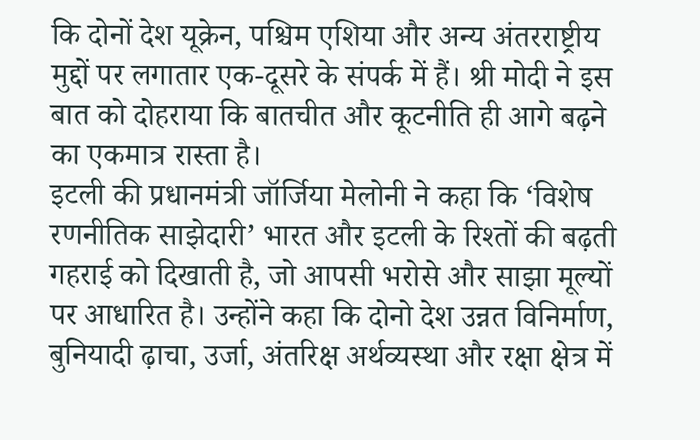कि दोनों देश यूक्रेन, पश्चिम एशिया और अन्य अंतरराष्ट्रीय मुद्दों पर लगातार एक-दूसरे के संपर्क में हैं। श्री मोदी ने इस बात को दोहराया कि बातचीत और कूटनीति ही आगे बढ़ने का एकमात्र रास्ता है।
इटली की प्रधानमंत्री जॉर्जिया मेलोनी ने कहा कि ‘विशेष रणनीतिक साझेदारी’ भारत और इटली के रिश्तों की बढ़ती गहराई को दिखाती है, जो आपसी भरोसे और साझा मूल्यों पर आधारित है। उन्होंने कहा कि दोनो देश उन्नत विनिर्माण, बुनियादी ढ़ाचा, उर्जा, अंतरिक्ष अर्थव्यस्था और रक्षा क्षेत्र में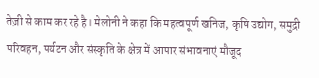तेज़ी से काम कर रहे है। मेलोनी ने कहा कि महत्वपूर्ण खनिज, कृषि उद्योग, समुद्री परिवहन, पर्यटन और संस्कृति के क्षेत्र में आपार संभावनाएं मौजूद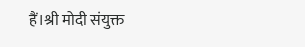हैं।श्री मोदी संयुक्त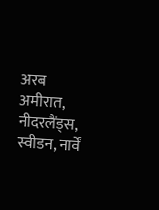अरब अमीरात, नीदरलैंड्स, स्वीडन, नार्वें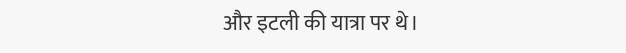और इटली की यात्रा पर थे।